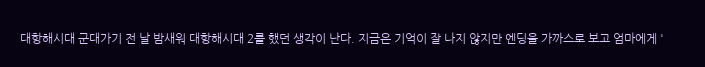대항해시대 군대가기 전 날 밤새워 대항해시대 2를 했던 생각이 난다. 지금은 기억이 잘 나지 않지만 엔딩을 가까스로 보고 엄마에게 '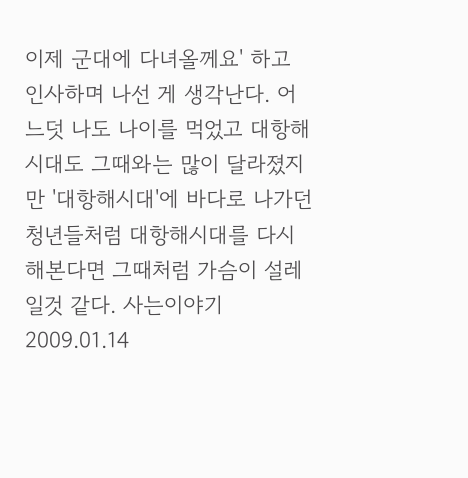이제 군대에 다녀올께요' 하고 인사하며 나선 게 생각난다. 어느덧 나도 나이를 먹었고 대항해시대도 그때와는 많이 달라졌지만 '대항해시대'에 바다로 나가던 청년들처럼 대항해시대를 다시 해본다면 그때처럼 가슴이 설레일것 같다. 사는이야기 2009.01.14